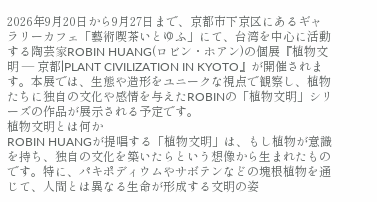2026年9月20日から9月27日まで、京都市下京区にあるギャラリーカフェ「藝術喫茶いとゆふ」にて、台湾を中心に活動する陶芸家ROBIN HUANG(ロビン・ホアン)の個展『植物文明 ― 京都|PLANT CIVILIZATION IN KYOTO』が開催されます。本展では、生態や造形をユニークな視点で観察し、植物たちに独自の文化や感情を与えたROBINの「植物文明」シリーズの作品が展示される予定です。
植物文明とは何か
ROBIN HUANGが提唱する「植物文明」は、もし植物が意識を持ち、独自の文化を築いたらという想像から生まれたものです。特に、パキポディウムやサボテンなどの塊根植物を通じて、人間とは異なる生命が形成する文明の姿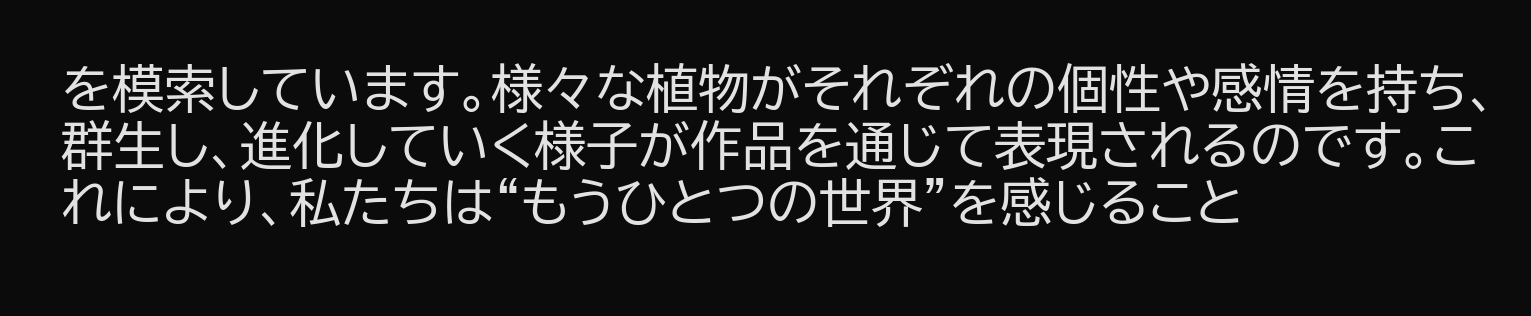を模索しています。様々な植物がそれぞれの個性や感情を持ち、群生し、進化していく様子が作品を通じて表現されるのです。これにより、私たちは“もうひとつの世界”を感じること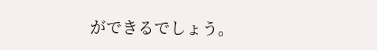ができるでしょう。